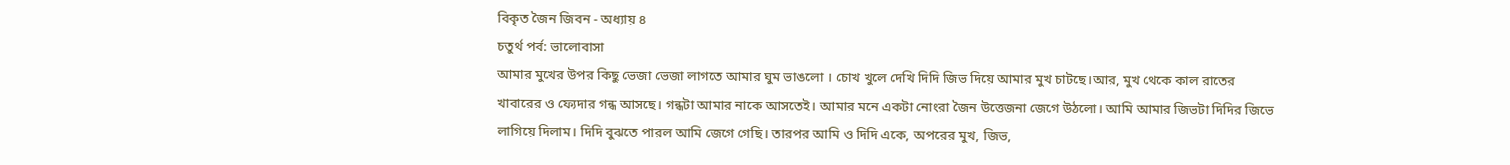বিকৃত জৈন জিবন - অধ্যায় ৪
চতুর্থ পর্ব: ভালোবাসা
আমার মুখের উপর কিছু ভেজা ভেজা লাগতে আমার ঘুম ভাঙলো । চোখ খুলে দেখি দিদি জিভ দিয়ে আমার মুখ চাটছে।আর, মুখ থেকে কাল রাতের খাবারের ও ফ্যেদার গন্ধ আসছে। গন্ধটা আমার নাকে আসতেই। আমার মনে একটা নোংরা জৈন উত্তেজনা জেগে উঠলো। আমি আমার জিভটা দিদির জিভে লাগিয়ে দিলাম। দিদি বুঝতে পারল আমি জেগে গেছি। তারপর আমি ও দিদি একে, অপরের মুখ, জিভ,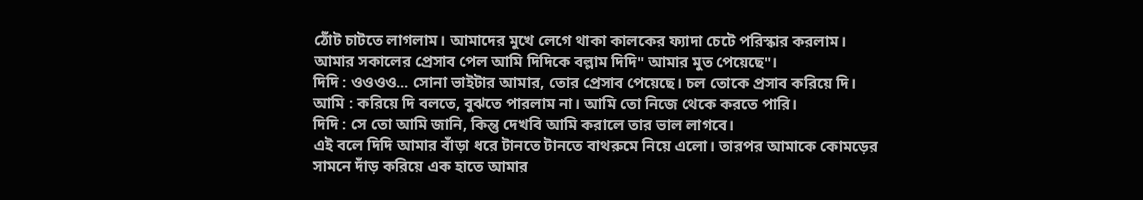ঠোঁট চাটতে লাগলাম। আমাদের মুখে লেগে থাকা কালকের ফ্যাদা চেটে পরিস্কার করলাম।
আমার সকালের প্রেসাব পেল আমি দিদিকে বল্লাম দিদি" আমার মুত পেয়েছে"।
দিদি : ওওওও... সোনা ভাইটার আমার, তোর প্রেসাব পেয়েছে। চল তোকে প্রসাব করিয়ে দি।
আমি : করিয়ে দি বলতে, বুঝতে পারলাম না। আমি তো নিজে থেকে করতে পারি।
দিদি : সে তো আমি জানি, কিন্তু দেখবি আমি করালে তার ভাল লাগবে।
এই বলে দিদি আমার বাঁড়া ধরে টানতে টানতে বাথরুমে নিয়ে এলো। তারপর আমাকে কোমড়ের সামনে দাঁড় করিয়ে এক হাতে আমার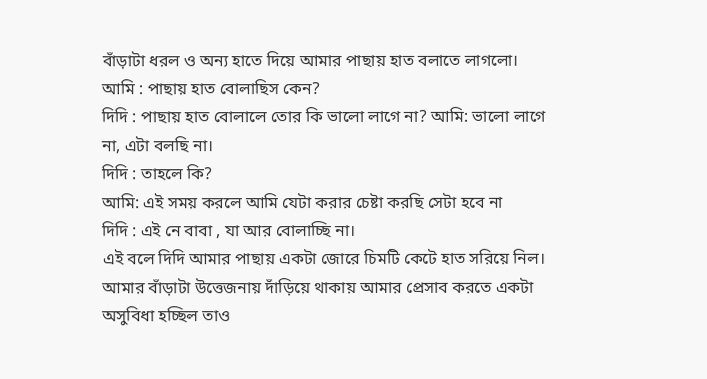বাঁড়াটা ধরল ও অন্য হাতে দিয়ে আমার পাছায় হাত বলাতে লাগলো।
আমি : পাছায় হাত বোলাছিস কেন?
দিদি : পাছায় হাত বোলালে তোর কি ভালো লাগে না? আমি: ভালো লাগে না, এটা বলছি না।
দিদি : তাহলে কি?
আমি: এই সময় করলে আমি যেটা করার চেষ্টা করছি সেটা হবে না
দিদি : এই নে বাবা , যা আর বোলাচ্ছি না।
এই বলে দিদি আমার পাছায় একটা জোরে চিমটি কেটে হাত সরিয়ে নিল। আমার বাঁড়াটা উত্তেজনায় দাঁড়িয়ে থাকায় আমার প্রেসাব করতে একটা অসুবিধা হচ্ছিল তাও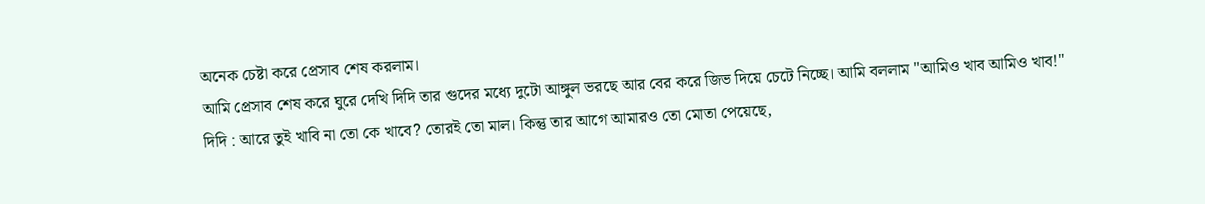অনেক চেষ্টা করে প্রেসাব শেষ করলাম।
আমি প্রেসাব শেষ করে ঘুরে দেখি দিদি তার গুদের মধ্যে দুটো আঙ্গুল ভরছে আর বের করে জিভ দিয়ে চেটে নিচ্ছে। আমি বললাম "আমিও খাব আমিও খাব!"
দিদি : আরে তুই খাবি না তো কে খাবে? তোরই তো মাল। কিন্তু তার আগে আমারও তো মোতা পেয়েছে,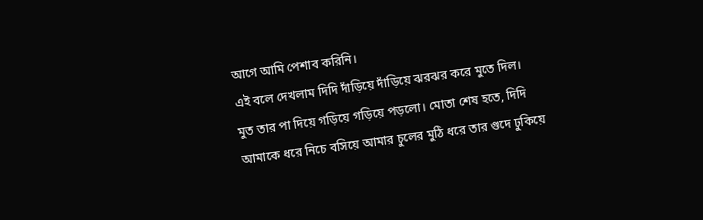আগে আমি পেশাব করিনি।
এই বলে দেখলাম দিদি দাঁড়িয়ে দাঁড়িয়ে ঝরঝর করে মুতে দিল। মুত তার পা দিয়ে গড়িয়ে গড়িয়ে পড়লো। মোতা শেষ হতে, দিদি আমাকে ধরে নিচে বসিয়ে আমার চুলের মুঠি ধরে তার গুদে ঢুকিয়ে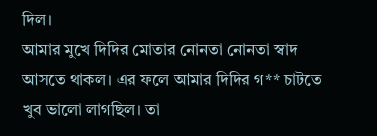দিল।
আমার মুখে দিদির মোতার নোনতা নোনতা স্বাদ আসতে থাকল। এর ফলে আমার দিদির গ** চাটতে খুব ভালো লাগছিল। তা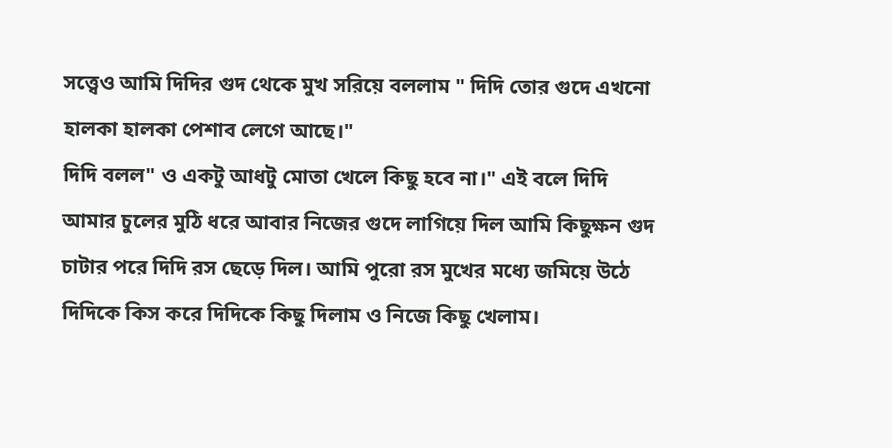সত্ত্বেও আমি দিদির গুদ থেকে মুখ সরিয়ে বললাম " দিদি তোর গুদে এখনো হালকা হালকা পেশাব লেগে আছে।"
দিদি বলল" ও একটু আধটু মোতা খেলে কিছু হবে না।" এই বলে দিদি আমার চুলের মুঠি ধরে আবার নিজের গুদে লাগিয়ে দিল আমি কিছুক্ষন গুদ চাটার পরে দিদি রস ছেড়ে দিল। আমি পুরো রস মুখের মধ্যে জমিয়ে উঠে দিদিকে কিস করে দিদিকে কিছু দিলাম ও নিজে কিছু খেলাম।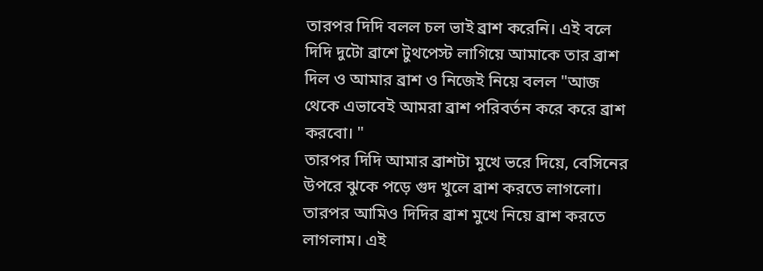তারপর দিদি বলল চল ভাই ব্রাশ করেনি। এই বলে দিদি দুটো ব্রাশে টুথপেস্ট লাগিয়ে আমাকে তার ব্রাশ দিল ও আমার ব্রাশ ও নিজেই নিয়ে বলল "আজ থেকে এভাবেই আমরা ব্রাশ পরিবর্তন করে করে ব্রাশ করবো। "
তারপর দিদি আমার ব্রাশটা মুখে ভরে দিয়ে, বেসিনের উপরে ঝুকে পড়ে গুদ খুলে ব্রাশ করতে লাগলো। তারপর আমিও দিদির ব্রাশ মুখে নিয়ে ব্রাশ করতে লাগলাম। এই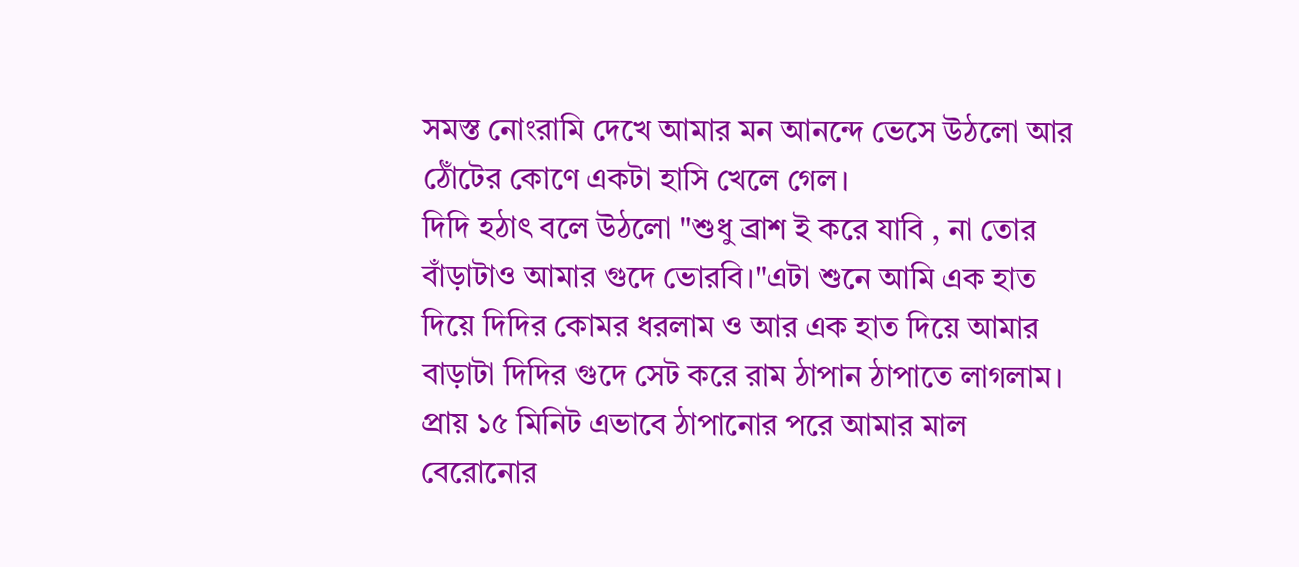সমস্ত নোংরামি দেখে আমার মন আনন্দে ভেসে উঠলো আর ঠোঁটের কোণে একটা হাসি খেলে গেল।
দিদি হঠাৎ বলে উঠলো "শুধু ব্রাশ ই করে যাবি , না তোর বাঁড়াটাও আমার গুদে ভোরবি।"এটা শুনে আমি এক হাত দিয়ে দিদির কোমর ধরলাম ও আর এক হাত দিয়ে আমার বাড়াটা দিদির গুদে সেট করে রাম ঠাপান ঠাপাতে লাগলাম। প্রায় ১৫ মিনিট এভাবে ঠাপানোর পরে আমার মাল বেরোনোর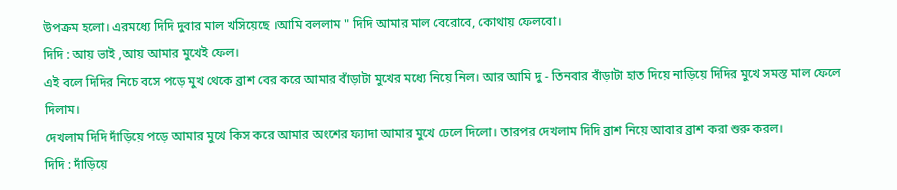উপক্রম হলো। এরমধ্যে দিদি দুবার মাল খসিয়েছে ।আমি বললাম " দিদি আমার মাল বেরোবে, কোথায় ফেলবো।
দিদি : আয় ভাই ,আয় আমার মুখেই ফেল।
এই বলে দিদির নিচে বসে পড়ে মুখ থেকে ব্রাশ বের করে আমার বাঁড়াটা মুখের মধ্যে নিয়ে নিল। আর আমি দু - তিনবার বাঁড়াটা হাত দিয়ে নাড়িয়ে দিদির মুখে সমস্ত মাল ফেলে দিলাম।
দেখলাম দিদি দাঁড়িয়ে পড়ে আমার মুখে কিস করে আমার অংশের ফ্যাদা আমার মুখে ঢেলে দিলো। তারপর দেখলাম দিদি ব্রাশ নিয়ে আবার ব্রাশ করা শুরু করল।
দিদি : দাঁড়িয়ে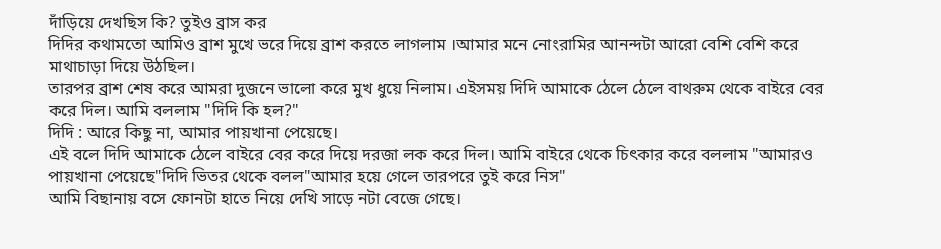দাঁড়িয়ে দেখছিস কি? তুইও ব্রাস কর
দিদির কথামতো আমিও ব্রাশ মুখে ভরে দিয়ে ব্রাশ করতে লাগলাম ।আমার মনে নোংরামির আনন্দটা আরো বেশি বেশি করে মাথাচাড়া দিয়ে উঠছিল।
তারপর ব্রাশ শেষ করে আমরা দুজনে ভালো করে মুখ ধুয়ে নিলাম। এইসময় দিদি আমাকে ঠেলে ঠেলে বাথরুম থেকে বাইরে বের করে দিল। আমি বললাম "দিদি কি হল?"
দিদি : আরে কিছু না, আমার পায়খানা পেয়েছে।
এই বলে দিদি আমাকে ঠেলে বাইরে বের করে দিয়ে দরজা লক করে দিল। আমি বাইরে থেকে চিৎকার করে বললাম "আমারও পায়খানা পেয়েছে"দিদি ভিতর থেকে বলল"আমার হয়ে গেলে তারপরে তুই করে নিস"
আমি বিছানায় বসে ফোনটা হাতে নিয়ে দেখি সাড়ে নটা বেজে গেছে।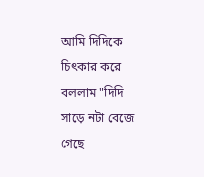আমি দিদিকে চিৎকার করে বললাম "দিদি সাড়ে নটা বেজে গেছে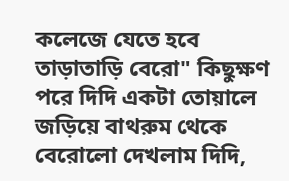কলেজে যেতে হবে তাড়াতাড়ি বেরো" কিছুক্ষণ পরে দিদি একটা তোয়ালে জড়িয়ে বাথরুম থেকে বেরোলো দেখলাম দিদি,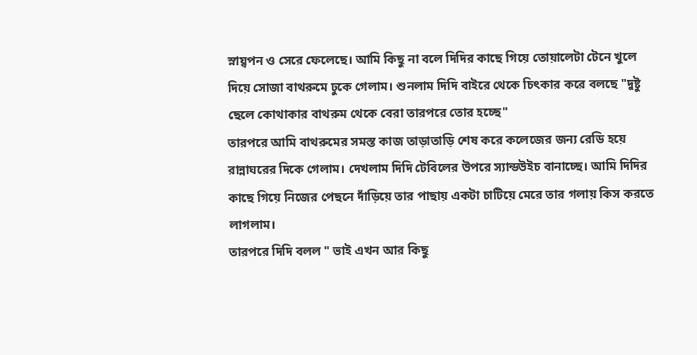স্নায্বপন ও সেরে ফেলেছে। আমি কিছু না বলে দিদির কাছে গিয়ে তোয়ালেটা টেনে খুলে দিয়ে সোজা বাথরুমে ঢুকে গেলাম। শুনলাম দিদি বাইরে থেকে চিৎকার করে বলছে "দুষ্টু ছেলে কোথাকার বাথরুম থেকে বেরা তারপরে তোর হচ্ছে"
তারপরে আমি বাথরুমের সমস্ত কাজ তাড়াতাড়ি শেষ করে কলেজের জন্য রেডি হয়ে রান্নাঘরের দিকে গেলাম। দেখলাম দিদি টেবিলের উপরে স্যান্ডউইচ বানাচ্ছে। আমি দিদির কাছে গিয়ে নিজের পেছনে দাঁড়িয়ে তার পাছায় একটা চাটিয়ে মেরে তার গলায় কিস করতে লাগলাম।
তারপরে দিদি বলল " ভাই এখন আর কিছু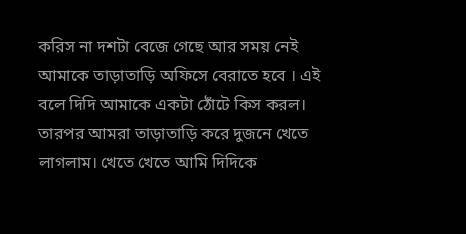করিস না দশটা বেজে গেছে আর সময় নেই আমাকে তাড়াতাড়ি অফিসে বেরাতে হবে । এই বলে দিদি আমাকে একটা ঠোঁটে কিস করল।
তারপর আমরা তাড়াতাড়ি করে দুজনে খেতে লাগলাম। খেতে খেতে আমি দিদিকে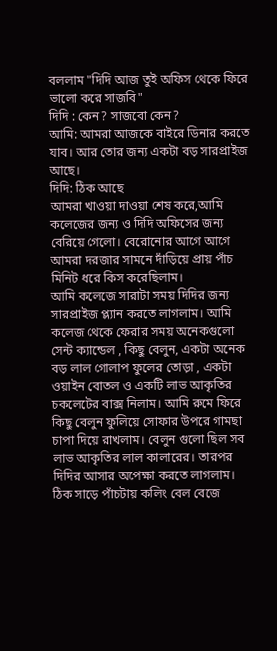বললাম "দিদি আজ তুই অফিস থেকে ফিরে ভালো করে সাজবি"
দিদি : কেন? সাজবো কেন?
আমি: আমরা আজকে বাইরে ডিনার করতে যাব। আর তোর জন্য একটা বড় সারপ্রাইজ আছে।
দিদি: ঠিক আছে
আমরা খাওয়া দাওয়া শেষ করে,আমি কলেজের জন্য ও দিদি অফিসের জন্য বেরিয়ে গেলো। বেরোনোর আগে আগে আমরা দরজার সামনে দাঁড়িয়ে প্রায় পাঁচ মিনিট ধরে কিস করেছিলাম।
আমি কলেজে সারাটা সময় দিদির জন্য সারপ্রাইজ প্ল্যান করতে লাগলাম। আমি কলেজ থেকে ফেরার সময় অনেকগুলো সেন্ট ক্যান্ডেল , কিছু বেলুন, একটা অনেক বড় লাল গোলাপ ফুলের তোড়া , একটা ওয়াইন বোতল ও একটি লাভ আকৃতির চকলেটের বাক্স নিলাম। আমি রুমে ফিরে কিছু বেলুন ফুলিয়ে সোফার উপরে গামছা চাপা দিয়ে রাখলাম। বেলুন গুলো ছিল সব লাভ আকৃতির লাল কালারের। তারপর দিদির আসার অপেক্ষা করতে লাগলাম।
ঠিক সাড়ে পাঁচটায় কলিং বেল বেজে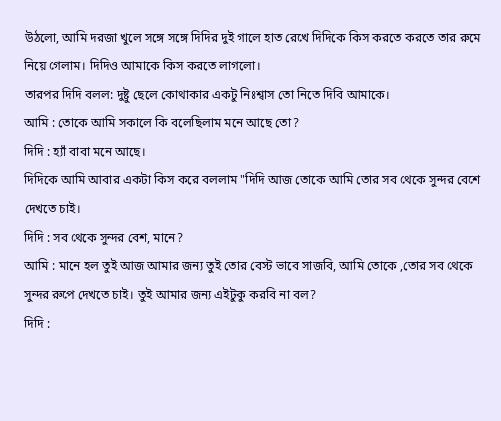উঠলো, আমি দরজা খুলে সঙ্গে সঙ্গে দিদির দুই গালে হাত রেখে দিদিকে কিস করতে করতে তার রুমে নিয়ে গেলাম। দিদিও আমাকে কিস করতে লাগলো।
তারপর দিদি বলল: দুষ্টু ছেলে কোথাকার একটু নিঃশ্বাস তো নিতে দিবি আমাকে।
আমি : তোকে আমি সকালে কি বলেছিলাম মনে আছে তো?
দিদি : হ্যাঁ বাবা মনে আছে।
দিদিকে আমি আবার একটা কিস করে বললাম "দিদি আজ তোকে আমি তোর সব থেকে সুন্দর বেশে দেখতে চাই।
দিদি : সব থেকে সুন্দর বেশ, মানে?
আমি : মানে হল তুই আজ আমার জন্য তুই তোর বেস্ট ভাবে সাজবি, আমি তোকে ,তোর সব থেকে সুন্দর রুপে দেখতে চাই। তুই আমার জন্য এইটুকু করবি না বল?
দিদি :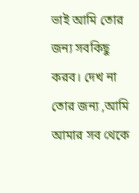ভাই আমি তোর জন্য সবকিছু করব। দেখ না তোর জন্য ,আমি আমার সব থেকে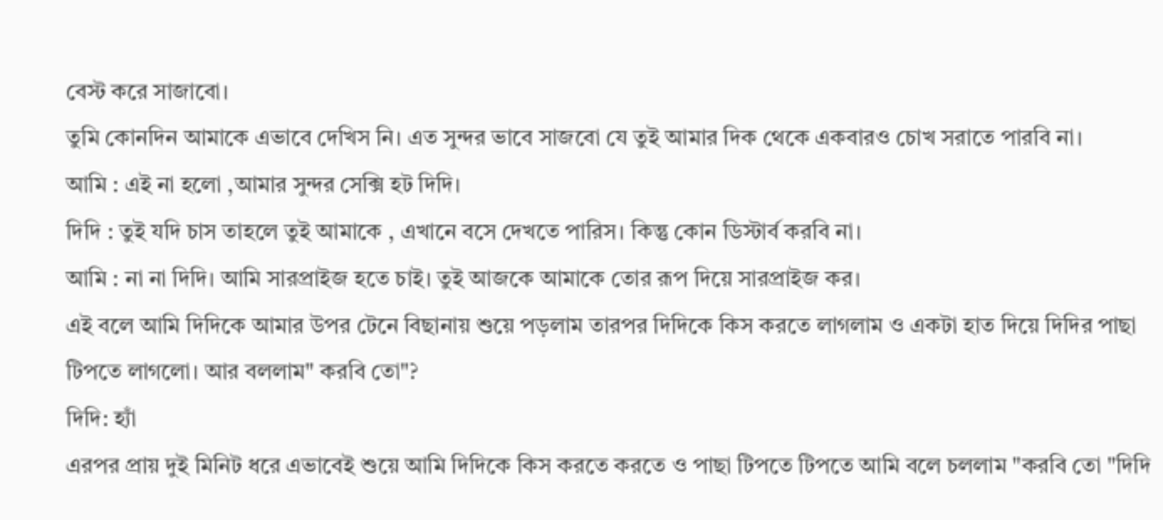বেস্ট করে সাজাবো।
তুমি কোনদিন আমাকে এভাবে দেখিস নি। এত সুন্দর ভাবে সাজবো যে তুই আমার দিক থেকে একবারও চোখ সরাতে পারবি না।
আমি : এই না হলো ,আমার সুন্দর সেক্সি হট দিদি।
দিদি : তুই যদি চাস তাহলে তুই আমাকে , এখানে বসে দেখতে পারিস। কিন্তু কোন ডিস্টার্ব করবি না।
আমি : না না দিদি। আমি সারপ্রাইজ হতে চাই। তুই আজকে আমাকে তোর রূপ দিয়ে সারপ্রাইজ কর।
এই বলে আমি দিদিকে আমার উপর টেনে বিছানায় শুয়ে পড়লাম তারপর দিদিকে কিস করতে লাগলাম ও একটা হাত দিয়ে দিদির পাছা টিপতে লাগলো। আর বললাম" করবি তো"?
দিদি: হ্যাঁ
এরপর প্রায় দুই মিনিট ধরে এভাবেই শুয়ে আমি দিদিকে কিস করতে করতে ও পাছা টিপতে টিপতে আমি বলে চললাম "করবি তো "দিদি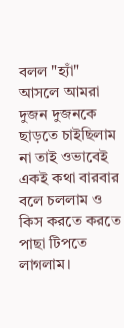বলল "হ্যাঁ"
আসলে আমরা দুজন দুজনকে ছাড়তে চাইছিলাম না তাই ওভাবেই একই কথা বারবার বলে চললাম ও কিস করতে করতে পাছা টিপতে লাগলাম।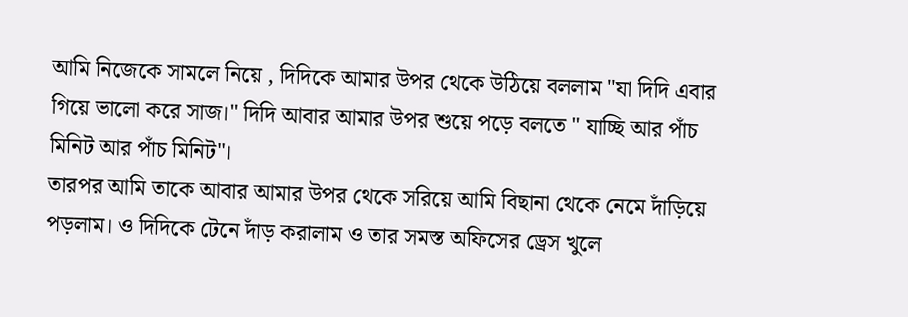আমি নিজেকে সামলে নিয়ে , দিদিকে আমার উপর থেকে উঠিয়ে বললাম "যা দিদি এবার গিয়ে ভালো করে সাজ।" দিদি আবার আমার উপর শুয়ে পড়ে বলতে " যাচ্ছি আর পাঁচ মিনিট আর পাঁচ মিনিট"।
তারপর আমি তাকে আবার আমার উপর থেকে সরিয়ে আমি বিছানা থেকে নেমে দাঁড়িয়ে পড়লাম। ও দিদিকে টেনে দাঁড় করালাম ও তার সমস্ত অফিসের ড্রেস খুলে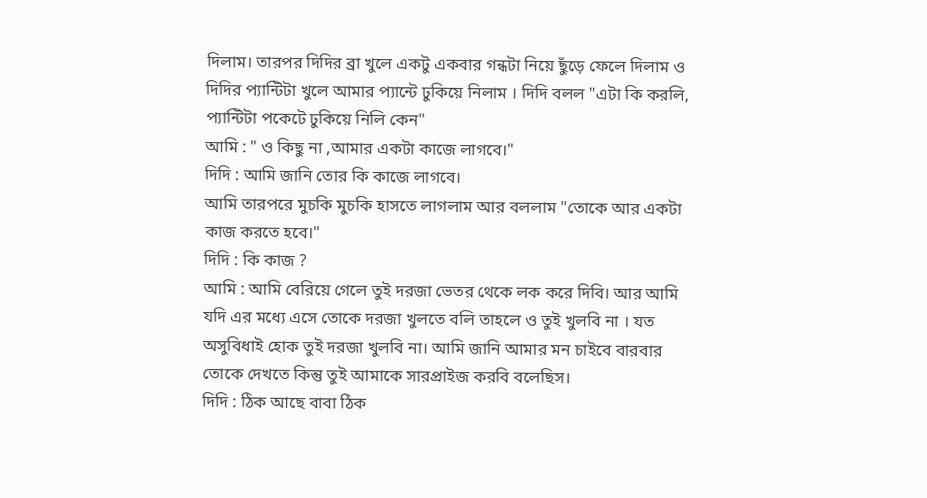দিলাম। তারপর দিদির ব্রা খুলে একটু একবার গন্ধটা নিয়ে ছুঁড়ে ফেলে দিলাম ও দিদির প্যান্টিটা খুলে আমার প্যান্টে ঢুকিয়ে নিলাম । দিদি বলল "এটা কি করলি, প্যান্টিটা পকেটে ঢুকিয়ে নিলি কেন"
আমি : " ও কিছু না ,আমার একটা কাজে লাগবে।"
দিদি : আমি জানি তোর কি কাজে লাগবে।
আমি তারপরে মুচকি মুচকি হাসতে লাগলাম আর বললাম "তোকে আর একটা কাজ করতে হবে।"
দিদি : কি কাজ ?
আমি : আমি বেরিয়ে গেলে তুই দরজা ভেতর থেকে লক করে দিবি। আর আমি যদি এর মধ্যে এসে তোকে দরজা খুলতে বলি তাহলে ও তুই খুলবি না । যত অসুবিধাই হোক তুই দরজা খুলবি না। আমি জানি আমার মন চাইবে বারবার তোকে দেখতে কিন্তু তুই আমাকে সারপ্রাইজ করবি বলেছিস।
দিদি : ঠিক আছে বাবা ঠিক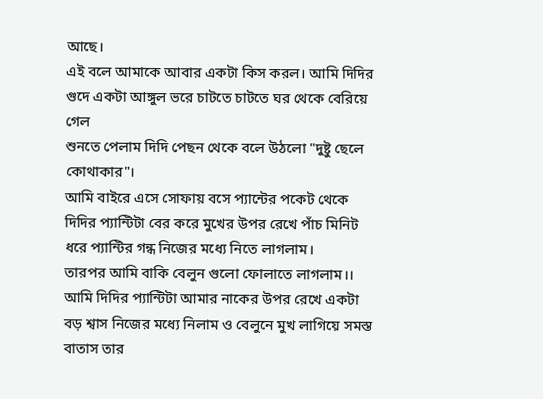আছে।
এই বলে আমাকে আবার একটা কিস করল। আমি দিদির গুদে একটা আঙ্গুল ভরে চাটতে চাটতে ঘর থেকে বেরিয়ে গেল
শুনতে পেলাম দিদি পেছন থেকে বলে উঠলো "দুষ্টু ছেলে কোথাকার"।
আমি বাইরে এসে সোফায় বসে প্যান্টের পকেট থেকে দিদির প্যান্টিটা বের করে মুখের উপর রেখে পাঁচ মিনিট ধরে প্যান্টির গন্ধ নিজের মধ্যে নিতে লাগলাম।
তারপর আমি বাকি বেলুন গুলো ফোলাতে লাগলাম।। আমি দিদির প্যান্টিটা আমার নাকের উপর রেখে একটা বড় শ্বাস নিজের মধ্যে নিলাম ও বেলুনে মুখ লাগিয়ে সমস্ত বাতাস তার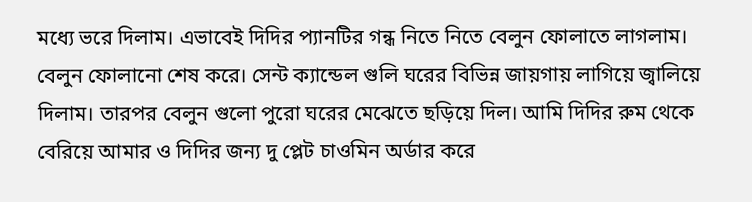মধ্যে ভরে দিলাম। এভাবেই দিদির প্যানটির গন্ধ নিতে নিতে বেলুন ফোলাতে লাগলাম। বেলুন ফোলানো শেষ করে। সেন্ট ক্যান্ডেল গুলি ঘরের বিভিন্ন জায়গায় লাগিয়ে জ্বালিয়ে দিলাম। তারপর বেলুন গুলো পুরো ঘরের মেঝেতে ছড়িয়ে দিল। আমি দিদির রুম থেকে বেরিয়ে আমার ও দিদির জন্য দু প্লেট চাওমিন অর্ডার করে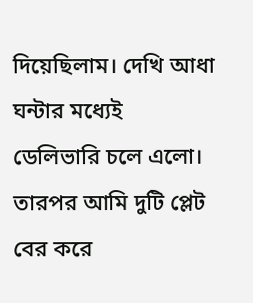দিয়েছিলাম। দেখি আধা ঘন্টার মধ্যেই ডেলিভারি চলে এলো। তারপর আমি দুটি প্লেট বের করে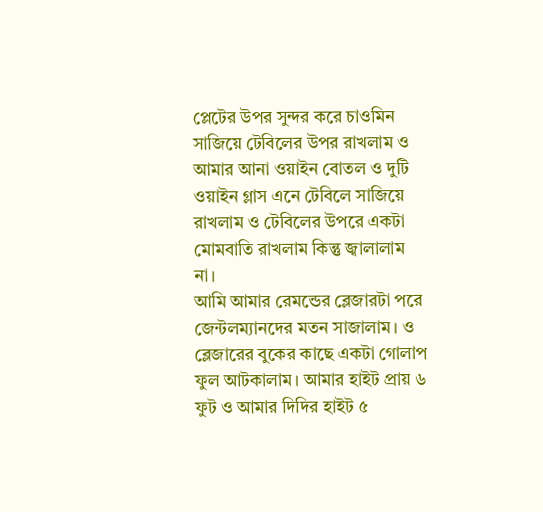প্লেটের উপর সুন্দর করে চাওমিন সাজিয়ে টেবিলের উপর রাখলাম ও আমার আনা ওয়াইন বোতল ও দুটি ওয়াইন গ্লাস এনে টেবিলে সাজিয়ে রাখলাম ও টেবিলের উপরে একটা মোমবাতি রাখলাম কিন্তু জ্বালালাম না।
আমি আমার রেমন্ডের ব্লেজারটা পরে জেন্টলম্যানদের মতন সাজালাম। ও ব্লেজারের বুকের কাছে একটা গোলাপ ফুল আটকালাম। আমার হাইট প্রায় ৬ ফুট ও আমার দিদির হাইট ৫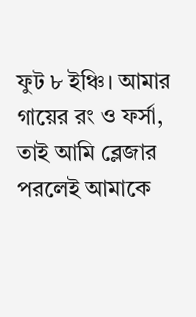ফুট ৮ ইঞ্চি। আমার গায়ের রং ও ফর্সা, তাই আমি ব্লেজার পরলেই আমাকে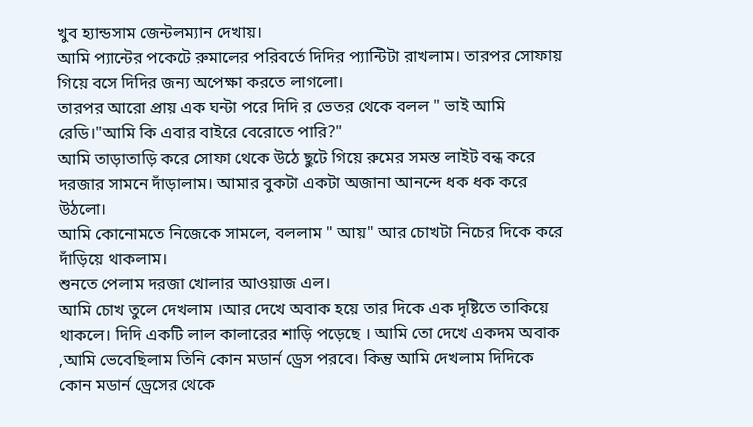খুব হ্যান্ডসাম জেন্টলম্যান দেখায়।
আমি প্যান্টের পকেটে রুমালের পরিবর্তে দিদির প্যান্টিটা রাখলাম। তারপর সোফায় গিয়ে বসে দিদির জন্য অপেক্ষা করতে লাগলো।
তারপর আরো প্রায় এক ঘন্টা পরে দিদি র ভেতর থেকে বলল " ভাই আমি রেডি।"আমি কি এবার বাইরে বেরোতে পারি?"
আমি তাড়াতাড়ি করে সোফা থেকে উঠে ছুটে গিয়ে রুমের সমস্ত লাইট বন্ধ করে দরজার সামনে দাঁড়ালাম। আমার বুকটা একটা অজানা আনন্দে ধক ধক করে উঠলো।
আমি কোনোমতে নিজেকে সামলে, বললাম " আয়" আর চোখটা নিচের দিকে করে দাঁড়িয়ে থাকলাম।
শুনতে পেলাম দরজা খোলার আওয়াজ এল।
আমি চোখ তুলে দেখলাম ।আর দেখে অবাক হয়ে তার দিকে এক দৃষ্টিতে তাকিয়ে থাকলে। দিদি একটি লাল কালারের শাড়ি পড়েছে । আমি তো দেখে একদম অবাক ,আমি ভেবেছিলাম তিনি কোন মডার্ন ড্রেস পরবে। কিন্তু আমি দেখলাম দিদিকে কোন মডার্ন ড্রেসের থেকে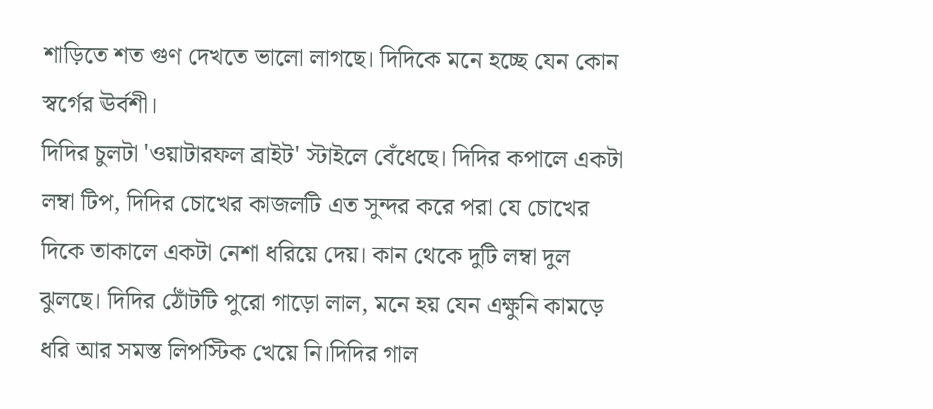শাড়িতে শত গুণ দেখতে ভালো লাগছে। দিদিকে মনে হচ্ছে যেন কোন স্বর্গের ঊর্বশী।
দিদির চুলটা 'ওয়াটারফল ব্রাইট' স্টাইলে বেঁধেছে। দিদির কপালে একটা লম্বা টিপ, দিদির চোখের কাজলটি এত সুন্দর করে পরা যে চোখের দিকে তাকালে একটা নেশা ধরিয়ে দেয়। কান থেকে দুটি লম্বা দুল ঝুলছে। দিদির ঠোঁটটি পুরো গাড়ো লাল, মনে হয় যেন এক্ষুনি কামড়ে ধরি আর সমস্ত লিপস্টিক খেয়ে নি।দিদির গাল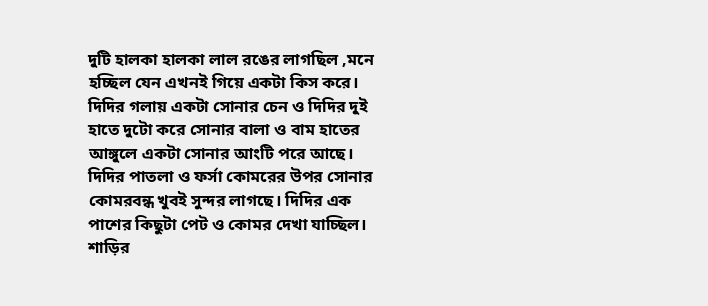দুটি হালকা হালকা লাল রঙের লাগছিল ,মনে হচ্ছিল যেন এখনই গিয়ে একটা কিস করে। দিদির গলায় একটা সোনার চেন ও দিদির দুই হাতে দুটো করে সোনার বালা ও বাম হাতের আঙ্গুলে একটা সোনার আংটি পরে আছে। দিদির পাতলা ও ফর্সা কোমরের উপর সোনার কোমরবন্ধ খুবই সুন্দর লাগছে। দিদির এক পাশের কিছুটা পেট ও কোমর দেখা যাচ্ছিল। শাড়ির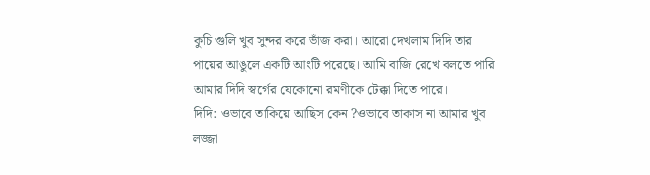কুচি গুলি খুব সুন্দর করে ভাঁজ করা। আরো দেখলাম দিদি তার পায়ের আঙুলে একটি আংটি পরেছে। আমি বাজি রেখে বলতে পারি আমার দিদি স্বর্গের যেকোনো রমণীকে টেক্কা দিতে পারে।
দিদি: ওভাবে তাকিয়ে আছিস কেন ?ওভাবে তাকাস না আমার খুব লজ্জা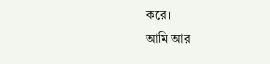করে।
আমি আর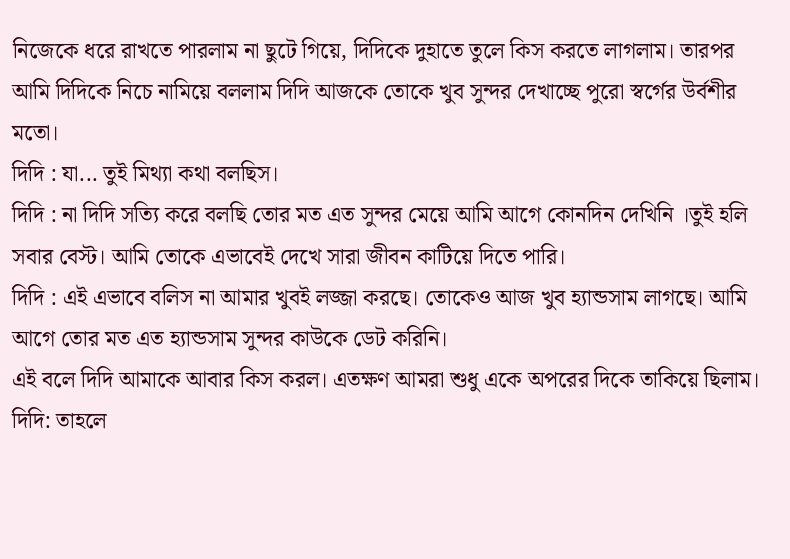নিজেকে ধরে রাখতে পারলাম না ছুটে গিয়ে, দিদিকে দুহাতে তুলে কিস করতে লাগলাম। তারপর আমি দিদিকে নিচে নামিয়ে বললাম দিদি আজকে তোকে খুব সুন্দর দেখাচ্ছে পুরো স্বর্গের উর্বশীর মতো।
দিদি : যা... তুই মিথ্যা কথা বলছিস।
দিদি : না দিদি সত্যি করে বলছি তোর মত এত সুন্দর মেয়ে আমি আগে কোনদিন দেখিনি ।তুই হলি সবার বেস্ট। আমি তোকে এভাবেই দেখে সারা জীবন কাটিয়ে দিতে পারি।
দিদি : এই এভাবে বলিস না আমার খুবই লজ্জা করছে। তোকেও আজ খুব হ্যান্ডসাম লাগছে। আমি আগে তোর মত এত হ্যান্ডসাম সুন্দর কাউকে ডেট করিনি।
এই বলে দিদি আমাকে আবার কিস করল। এতক্ষণ আমরা শুধু একে অপরের দিকে তাকিয়ে ছিলাম।
দিদি: তাহলে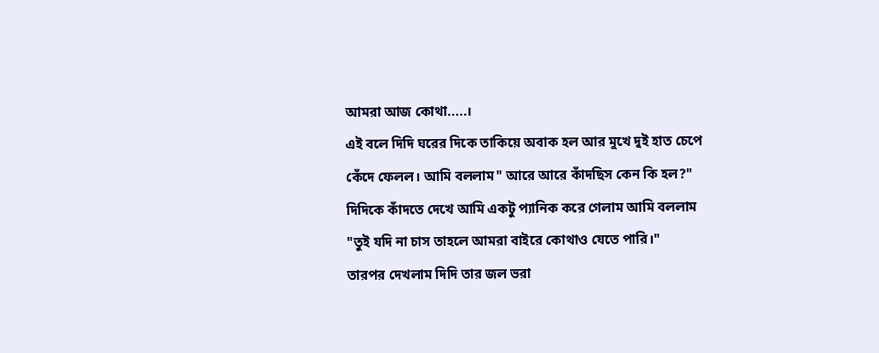আমরা আজ কোথা.....।
এই বলে দিদি ঘরের দিকে তাকিয়ে অবাক হল আর মুখে দুই হাত চেপে কেঁদে ফেলল। আমি বললাম" আরে আরে কাঁদছিস কেন কি হল?" দিদিকে কাঁদতে দেখে আমি একটু প্যানিক করে গেলাম আমি বললাম "তুই যদি না চাস তাহলে আমরা বাইরে কোথাও যেতে পারি।"
তারপর দেখলাম দিদি তার জল ভরা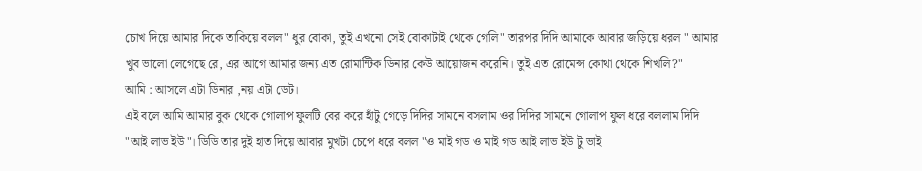চোখ দিয়ে আমার দিকে তাকিয়ে বলল" ধুর বোকা, তুই এখনো সেই বোকাটাই থেকে গেলি" তারপর দিদি আমাকে আবার জড়িয়ে ধরল " আমার খুব ভালো লেগেছে রে, এর আগে আমার জন্য এত রোমান্টিক ডিনার কেউ আয়োজন করেনি। তুই এত রোমেন্স কোথা থেকে শিখলি?"
আমি : আসলে এটা ডিনার ,নয় এটা ডেট।
এই বলে আমি আমার বুক থেকে গোলাপ ফুলটি বের করে হাঁটু গেড়ে দিদির সামনে বসলাম ওর দিদির সামনে গোলাপ ফুল ধরে বললাম দিদি "আই লাভ ইউ"। ডিডি তার দুই হাত দিয়ে আবার মুখটা চেপে ধরে বলল "ও মাই গড ও মাই গড আই লাভ ইউ টু ভাই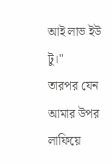আই লাভ ইউ টু।"
তারপর যেন আমার উপর লাফিয়ে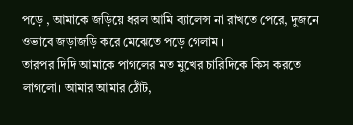পড়ে , আমাকে জড়িয়ে ধরল আমি ব্যালেন্স না রাখতে পেরে, দুজনে ওভাবে জড়াজড়ি করে মেঝেতে পড়ে গেলাম ।
তারপর দিদি আমাকে পাগলের মত মুখের চারিদিকে কিস করতে লাগলো। আমার আমার ঠোঁট,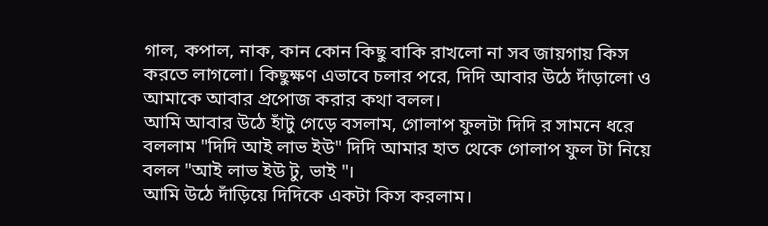গাল, কপাল, নাক, কান কোন কিছু বাকি রাখলো না সব জায়গায় কিস করতে লাগলো। কিছুক্ষণ এভাবে চলার পরে, দিদি আবার উঠে দাঁড়ালো ও আমাকে আবার প্রপোজ করার কথা বলল।
আমি আবার উঠে হাঁটু গেড়ে বসলাম, গোলাপ ফুলটা দিদি র সামনে ধরে বললাম "দিদি আই লাভ ইউ" দিদি আমার হাত থেকে গোলাপ ফুল টা নিয়ে বলল "আই লাভ ইউ টু, ভাই "।
আমি উঠে দাঁড়িয়ে দিদিকে একটা কিস করলাম।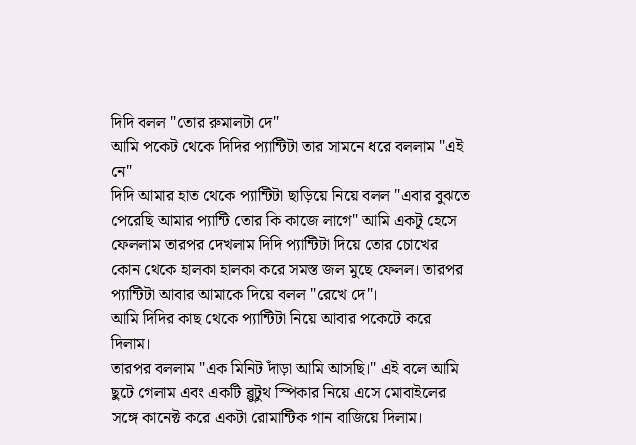দিদি বলল "তোর রুমালটা দে"
আমি পকেট থেকে দিদির প্যান্টিটা তার সামনে ধরে বললাম "এই নে"
দিদি আমার হাত থেকে প্যান্টিটা ছাড়িয়ে নিয়ে বলল "এবার বুঝতে পেরেছি আমার প্যান্টি তোর কি কাজে লাগে" আমি একটু হেসে ফেললাম তারপর দেখলাম দিদি প্যান্টিটা দিয়ে তোর চোখের কোন থেকে হালকা হালকা করে সমস্ত জল মুছে ফেলল। তারপর প্যান্টিটা আবার আমাকে দিয়ে বলল "রেখে দে"।
আমি দিদির কাছ থেকে প্যান্টিটা নিয়ে আবার পকেটে করে দিলাম।
তারপর বললাম "এক মিনিট দাঁড়া আমি আসছি।" এই বলে আমি ছুটে গেলাম এবং একটি ব্লুটুথ স্পিকার নিয়ে এসে মোবাইলের সঙ্গে কানেক্ট করে একটা রোমান্টিক গান বাজিয়ে দিলাম।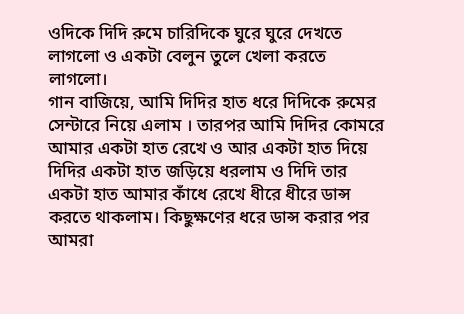ওদিকে দিদি রুমে চারিদিকে ঘুরে ঘুরে দেখতে লাগলো ও একটা বেলুন তুলে খেলা করতে লাগলো।
গান বাজিয়ে, আমি দিদির হাত ধরে দিদিকে রুমের সেন্টারে নিয়ে এলাম । তারপর আমি দিদির কোমরে আমার একটা হাত রেখে ও আর একটা হাত দিয়ে দিদির একটা হাত জড়িয়ে ধরলাম ও দিদি তার একটা হাত আমার কাঁধে রেখে ধীরে ধীরে ডান্স করতে থাকলাম। কিছুক্ষণের ধরে ডান্স করার পর আমরা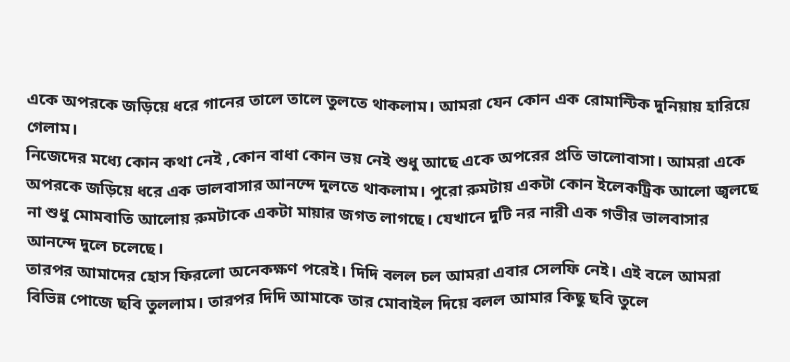একে অপরকে জড়িয়ে ধরে গানের তালে তালে তুলতে থাকলাম। আমরা যেন কোন এক রোমান্টিক দুনিয়ায় হারিয়ে গেলাম।
নিজেদের মধ্যে কোন কথা নেই ,কোন বাধা কোন ভয় নেই শুধু আছে একে অপরের প্রতি ভালোবাসা। আমরা একে অপরকে জড়িয়ে ধরে এক ভালবাসার আনন্দে দুলতে থাকলাম। পুরো রুমটায় একটা কোন ইলেকট্রিক আলো জ্বলছে না শুধু মোমবাতি আলোয় রুমটাকে একটা মায়ার জগত লাগছে। যেখানে দুটি নর নারী এক গভীর ভালবাসার আনন্দে দুলে চলেছে।
তারপর আমাদের হোস ফিরলো অনেকক্ষণ পরেই। দিদি বলল চল আমরা এবার সেলফি নেই। এই বলে আমরা বিভিন্ন পোজে ছবি তুললাম। তারপর দিদি আমাকে তার মোবাইল দিয়ে বলল আমার কিছু ছবি তুলে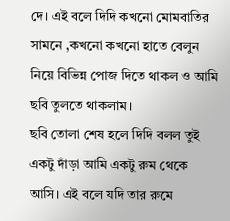দে। এই বলে দিদি কখনো মোমবাতির সামনে ,কখনো কখনো হাতে বেলুন নিয়ে বিভিন্ন পোজ দিতে থাকল ও আমি ছবি তুলতে থাকলাম।
ছবি তোলা শেষ হলে দিদি বলল তুই একটু দাঁড়া আমি একটু রুম থেকে আসি। এই বলে যদি তার রুমে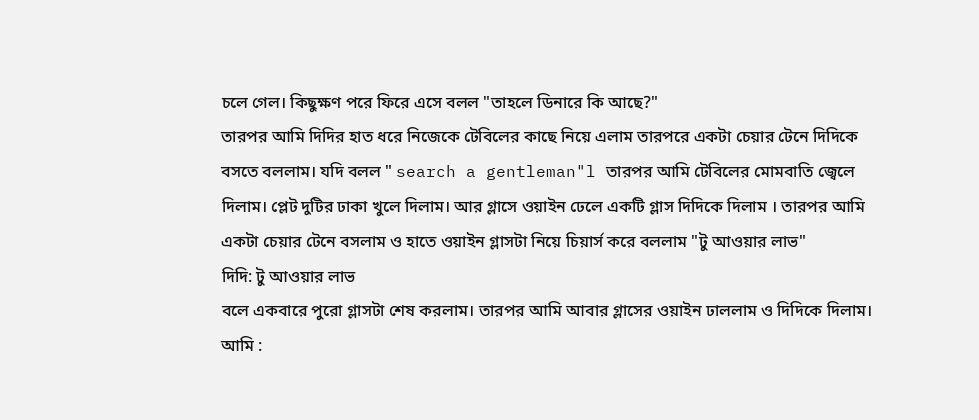চলে গেল। কিছুক্ষণ পরে ফিরে এসে বলল "তাহলে ডিনারে কি আছে?"
তারপর আমি দিদির হাত ধরে নিজেকে টেবিলের কাছে নিয়ে এলাম তারপরে একটা চেয়ার টেনে দিদিকে বসতে বললাম। যদি বলল " search a gentleman"l তারপর আমি টেবিলের মোমবাতি জ্বেলে দিলাম। প্লেট দুটির ঢাকা খুলে দিলাম। আর গ্লাসে ওয়াইন ঢেলে একটি গ্লাস দিদিকে দিলাম । তারপর আমি একটা চেয়ার টেনে বসলাম ও হাতে ওয়াইন গ্লাসটা নিয়ে চিয়ার্স করে বললাম "টু আওয়ার লাভ"
দিদি: টু আওয়ার লাভ
বলে একবারে পুরো গ্লাসটা শেষ করলাম। তারপর আমি আবার গ্লাসের ওয়াইন ঢাললাম ও দিদিকে দিলাম।
আমি :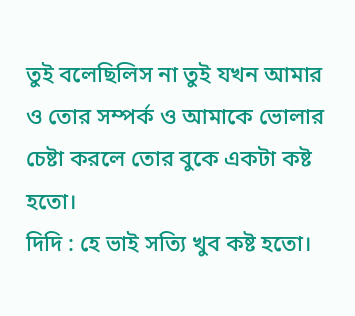তুই বলেছিলিস না তুই যখন আমার ও তোর সম্পর্ক ও আমাকে ভোলার চেষ্টা করলে তোর বুকে একটা কষ্ট হতো।
দিদি : হে ভাই সত্যি খুব কষ্ট হতো।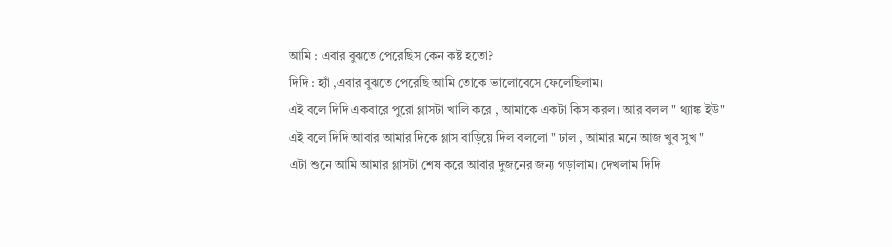আমি : এবার বুঝতে পেরেছিস কেন কষ্ট হতো?
দিদি : হ্যাঁ ,এবার বুঝতে পেরেছি আমি তোকে ভালোবেসে ফেলেছিলাম।
এই বলে দিদি একবারে পুরো গ্লাসটা খালি করে , আমাকে একটা কিস করল। আর বলল " থ্যাঙ্ক ইউ"
এই বলে দিদি আবার আমার দিকে গ্লাস বাড়িয়ে দিল বললো " ঢাল , আমার মনে আজ খুব সুখ "
এটা শুনে আমি আমার গ্লাসটা শেষ করে আবার দুজনের জন্য গড়ালাম। দেখলাম দিদি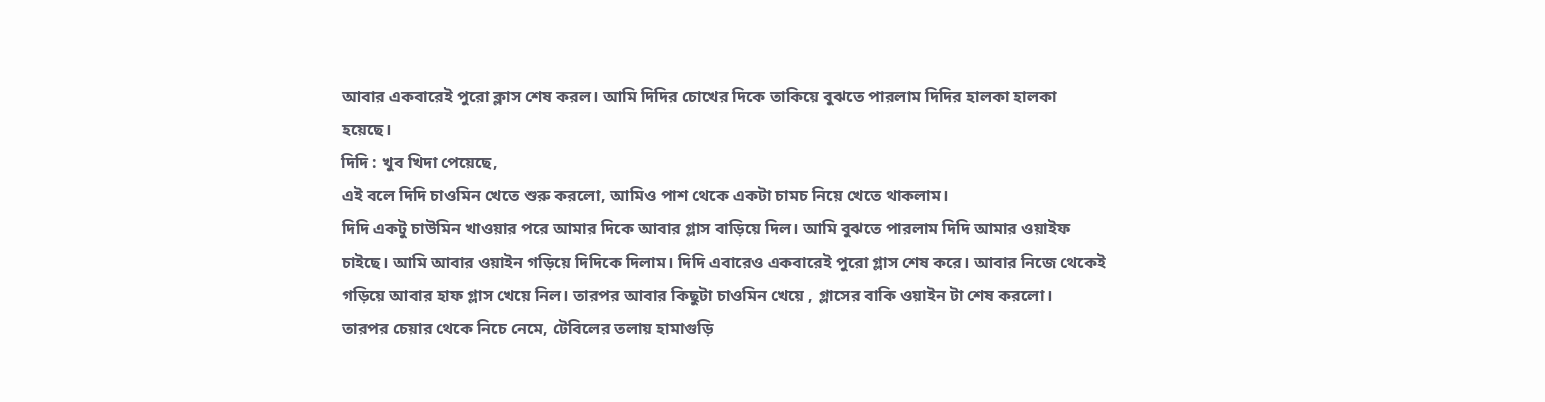আবার একবারেই পুরো ক্লাস শেষ করল। আমি দিদির চোখের দিকে তাকিয়ে বুঝতে পারলাম দিদির হালকা হালকা হয়েছে।
দিদি : খুব খিদা পেয়েছে,
এই বলে দিদি চাওমিন খেতে শুরু করলো, আমিও পাশ থেকে একটা চামচ নিয়ে খেতে থাকলাম।
দিদি একটু চাউমিন খাওয়ার পরে আমার দিকে আবার গ্লাস বাড়িয়ে দিল। আমি বুঝতে পারলাম দিদি আমার ওয়াইফ চাইছে। আমি আবার ওয়াইন গড়িয়ে দিদিকে দিলাম। দিদি এবারেও একবারেই পুরো গ্লাস শেষ করে। আবার নিজে থেকেই গড়িয়ে আবার হাফ গ্লাস খেয়ে নিল। তারপর আবার কিছুটা চাওমিন খেয়ে , গ্লাসের বাকি ওয়াইন টা শেষ করলো।
তারপর চেয়ার থেকে নিচে নেমে, টেবিলের তলায় হামাগুড়ি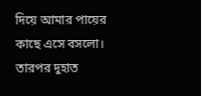দিয়ে আমার পায়ের কাছে এসে বসলো। তারপর দুহাত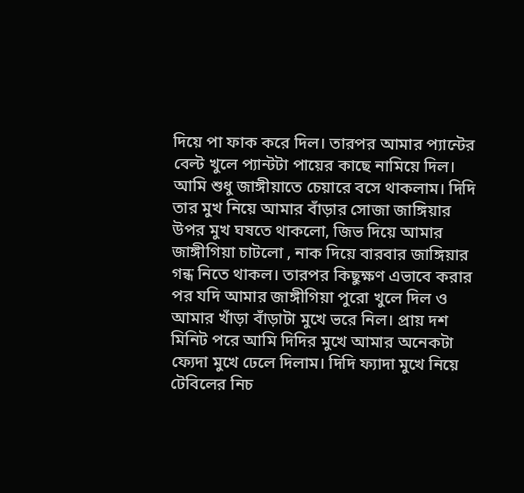দিয়ে পা ফাক করে দিল। তারপর আমার প্যান্টের বেল্ট খুলে প্যান্টটা পায়ের কাছে নামিয়ে দিল। আমি শুধু জাঙ্গীয়াতে চেয়ারে বসে থাকলাম। দিদি তার মুখ নিয়ে আমার বাঁড়ার সোজা জাঙ্গিয়ার উপর মুখ ঘষতে থাকলো, জিভ দিয়ে আমার জাঙ্গীগিয়া চাটলো , নাক দিয়ে বারবার জাঙ্গিয়ার গন্ধ নিতে থাকল। তারপর কিছুক্ষণ এভাবে করার পর যদি আমার জাঙ্গীগিয়া পুরো খুলে দিল ও আমার খাঁড়া বাঁড়াটা মুখে ভরে নিল। প্রায় দশ মিনিট পরে আমি দিদির মুখে আমার অনেকটা ফ্যেদা মুখে ঢেলে দিলাম। দিদি ফ্যাদা মুখে নিয়ে টেবিলের নিচ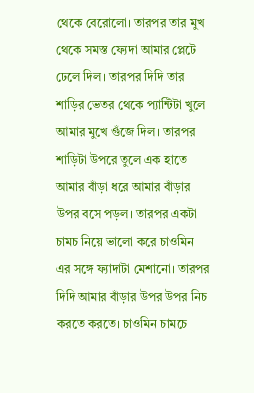থেকে বেরোলো। তারপর তার মুখ থেকে সমস্ত ফ্যেদা আমার প্লেটে ঢেলে দিল। তারপর দিদি তার শাড়ির ভেতর থেকে প্যান্টিটা খুলে আমার মুখে গুঁজে দিল। তারপর শাড়িটা উপরে তুলে এক হাতে আমার বাঁড়া ধরে আমার বাঁড়ার উপর বসে পড়ল। তারপর একটা চামচ নিয়ে ভালো করে চাওমিন এর সঙ্গে ফ্যাদাটা মেশানো। তারপর দিদি আমার বাঁড়ার উপর উপর নিচ করতে করতে। চাওমিন চামচে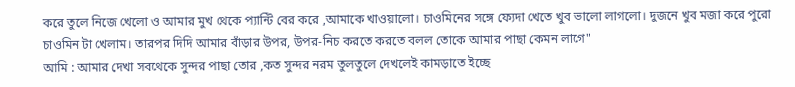করে তুলে নিজে খেলো ও আমার মুখ থেকে প্যান্টি বের করে ,আমাকে খাওয়ালো। চাওমিনের সঙ্গে ফ্যেদা খেতে খুব ভালো লাগলো। দুজনে খুব মজা করে পুরো চাওমিন টা খেলাম। তারপর দিদি আমার বাঁড়ার উপর, উপর-নিচ করতে করতে বলল তোকে আমার পাছা কেমন লাগে"
আমি : আমার দেখা সবথেকে সুন্দর পাছা তোর ,কত সুন্দর নরম তুলতুলে দেখলেই কামড়াতে ইচ্ছে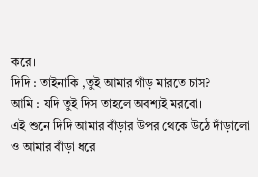করে।
দিদি : তাইনাকি ,তুই আমার গাঁড় মারতে চাস?
আমি : যদি তুই দিস তাহলে অবশ্যই মরবো।
এই শুনে দিদি আমার বাঁড়ার উপর থেকে উঠে দাঁড়ালো ও আমার বাঁড়া ধরে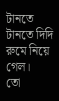টানতে টানতে দিদি রুমে নিয়ে গেল।
তো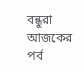বন্ধুরা আজকের পর্ব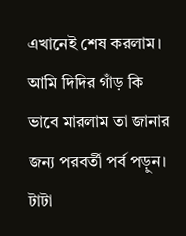এখানেই শেষ করলাম। আমি দিদির গাঁড় কি ভাবে মারলাম তা জানার জন্য পরবর্তী পর্ব পড়ুন। টাটা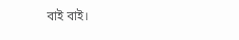বাই বাই।